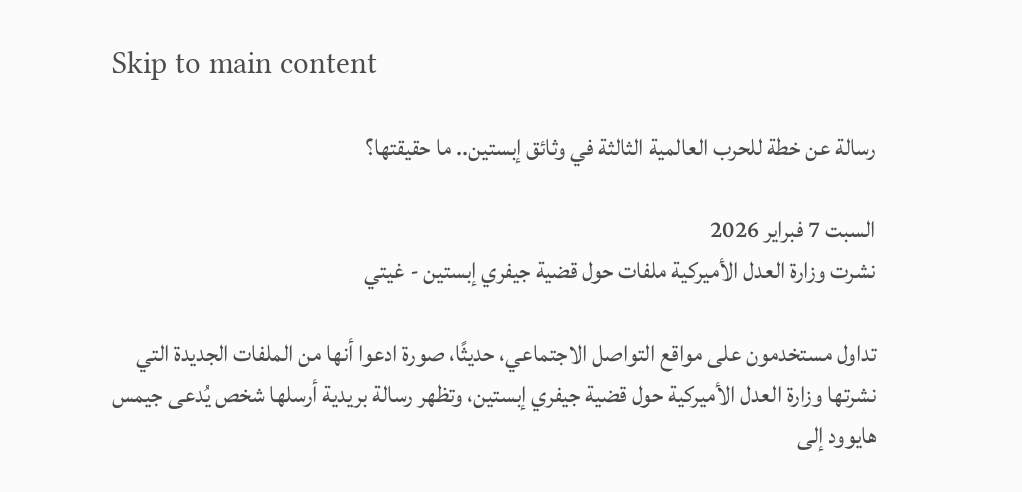Skip to main content

رسالة عن خطة للحرب العالمية الثالثة في وثائق إبستين.. ما حقيقتها؟

السبت 7 فبراير 2026
نشرت وزارة العدل الأميركية ملفات حول قضية جيفري إبستين - غيتي

تداول مستخدمون على مواقع التواصل الاجتماعي، حديثًا، صورة ادعوا أنها من الملفات الجديدة التي نشرتها وزارة العدل الأميركية حول قضية جيفري إبستين، وتظهر رسالة بريدية أرسلها شخص يُدعى جيمس هايوود إلى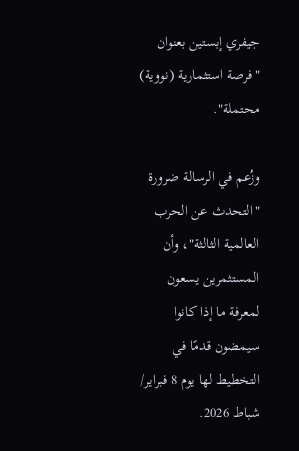جيفري إبستين بعنوان "فرصة استثمارية (نووية) محتملة".

وزُعم في الرسالة ضرورة "التحدث عن الحرب العالمية الثالثة"، وأن المستثمرين يسعون لمعرفة ما إذا كانوا سيمضون قدمًا في التخطيط لها يوم 8 فبراير/ شباط 2026.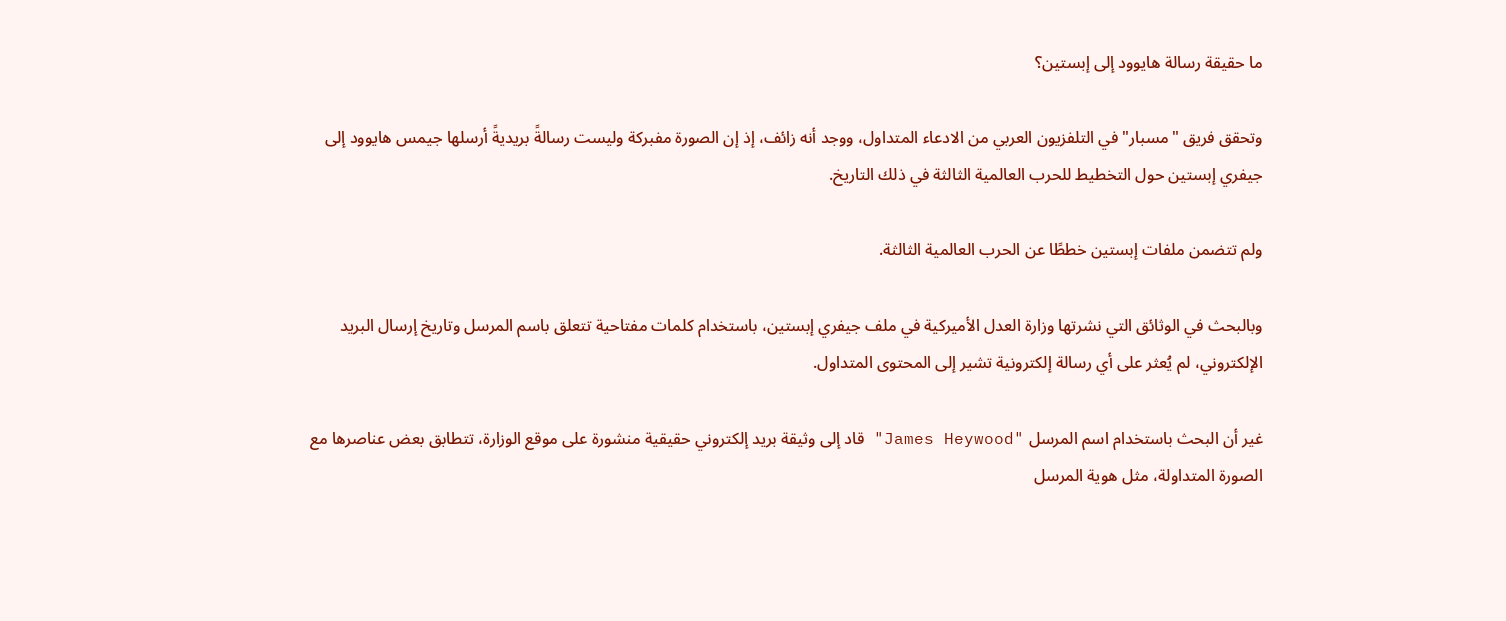ما حقيقة رسالة هايوود إلى إبستين؟

وتحقق فريق "مسبار" في التلفزيون العربي من الادعاء المتداول، ووجد أنه زائف، إذ إن الصورة مفبركة وليست رسالةً بريديةً أرسلها جيمس هايوود إلى جيفري إبستين حول التخطيط للحرب العالمية الثالثة في ذلك التاريخ.

ولم تتضمن ملفات إبستين خططًا عن الحرب العالمية الثالثة.

وبالبحث في الوثائق التي نشرتها وزارة العدل الأميركية في ملف جيفري إبستين، باستخدام كلمات مفتاحية تتعلق باسم المرسل وتاريخ إرسال البريد الإلكتروني، لم يُعثر على أي رسالة إلكترونية تشير إلى المحتوى المتداول.

غير أن البحث باستخدام اسم المرسل "James Heywood" قاد إلى وثيقة بريد إلكتروني حقيقية منشورة على موقع الوزارة، تتطابق بعض عناصرها مع الصورة المتداولة، مثل هوية المرسل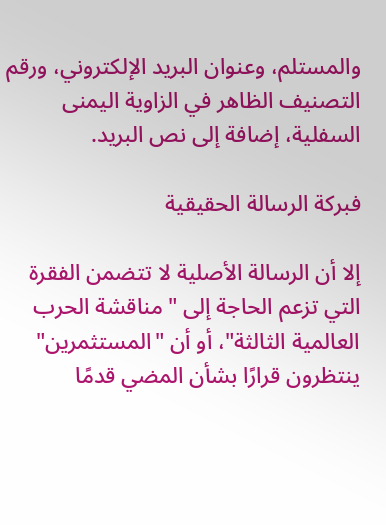والمستلم، وعنوان البريد الإلكتروني، ورقم التصنيف الظاهر في الزاوية اليمنى السفلية، إضافة إلى نص البريد.

فبركة الرسالة الحقيقية

إلا أن الرسالة الأصلية لا تتضمن الفقرة التي تزعم الحاجة إلى "مناقشة الحرب العالمية الثالثة"، أو أن "المستثمرين" ينتظرون قرارًا بشأن المضي قدمًا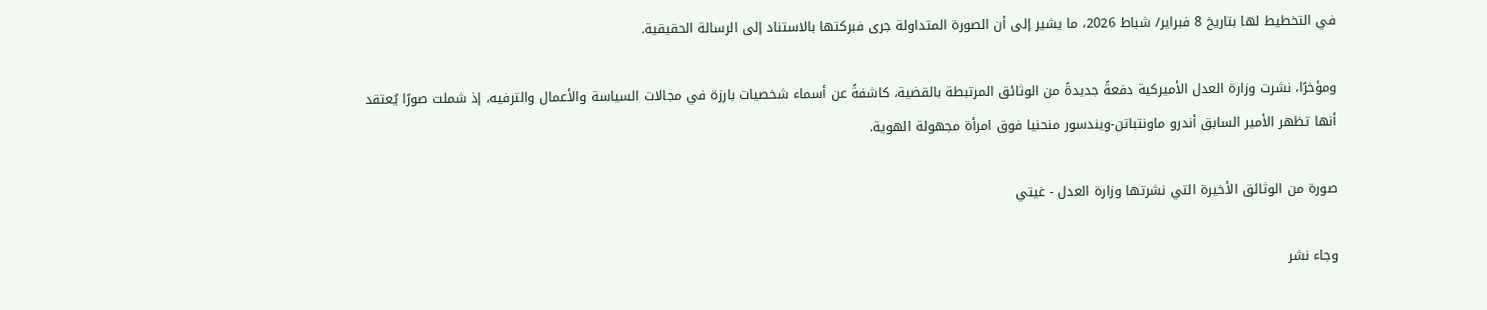في التخطيط لها بتاريخ 8 فبراير/ شباط 2026، ما يشير إلى أن الصورة المتداولة جرى فبركتها بالاستناد إلى الرسالة الحقيقية.

ومؤخرًا، نشرت وزارة العدل الأميركية دفعةً جديدةً من الوثائق المرتبطة بالقضية، كاشفةً عن أسماء شخصيات بارزة في مجالات السياسة والأعمال والترفيه، إذ شملت صورًا يُعتقد أنها تظهر الأمير السابق أندرو ماونتباتن-ويندسور منحنيا فوق امرأة مجهولة الهوية.

صورة من الوثائق الأخيرة التي نشرتها وزارة العدل - غيتي

وجاء نشر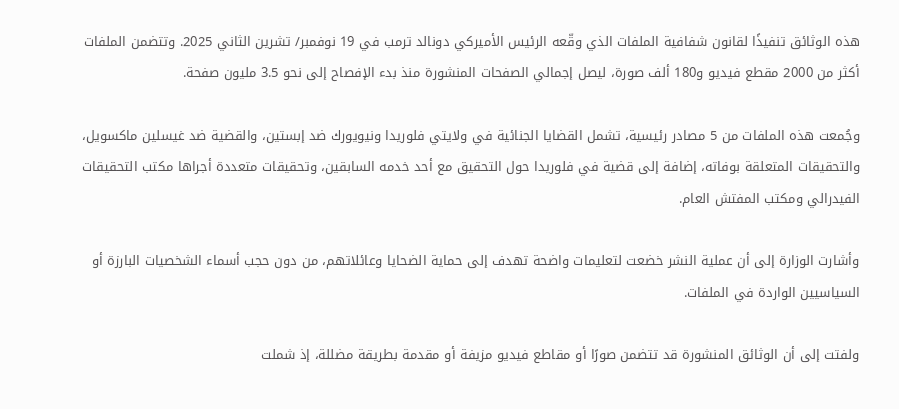هذه الوثائق تنفيذًا لقانون شفافية الملفات الذي وقّعه الرئيس الأميركي دونالد ترمب في 19 نوفمبر/ تشرين الثاني 2025. وتتضمن الملفات أكثر من 2000 مقطع فيديو و180 ألف صورة، ليصل إجمالي الصفحات المنشورة منذ بدء الإفصاح إلى نحو 3.5 مليون صفحة.

وجُمعت هذه الملفات من 5 مصادر رئيسية، تشمل القضايا الجنائية في ولايتي فلوريدا ونيويورك ضد إبستين، والقضية ضد غيسلين ماكسويل، والتحقيقات المتعلقة بوفاته، إضافة إلى قضية في فلوريدا حول التحقيق مع أحد خدمه السابقين، وتحقيقات متعددة أجراها مكتب التحقيقات الفيدرالي ومكتب المفتش العام.

وأشارت الوزارة إلى أن عملية النشر خضعت لتعليمات واضحة تهدف إلى حماية الضحايا وعائلاتهم، من دون حجب أسماء الشخصيات البارزة أو السياسيين الواردة في الملفات.

ولفتت إلى أن الوثائق المنشورة قد تتضمن صورًا أو مقاطع فيديو مزيفة أو مقدمة بطريقة مضللة، إذ شملت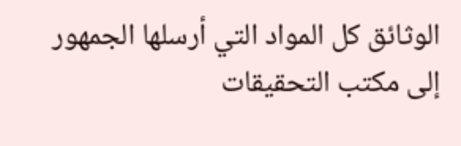الوثائق كل المواد التي أرسلها الجمهور إلى مكتب التحقيقات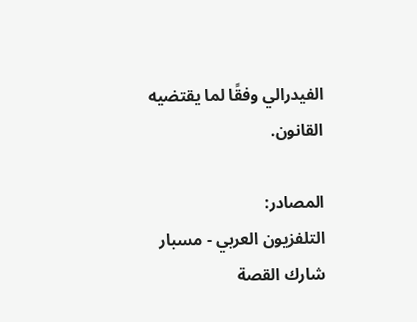الفيدرالي وفقًا لما يقتضيه القانون.

المصادر:
التلفزيون العربي - مسبار
شارك القصة